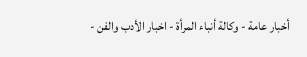أخبار عامة - وكالة أنباء المرأة - اخبار الأدب والفن -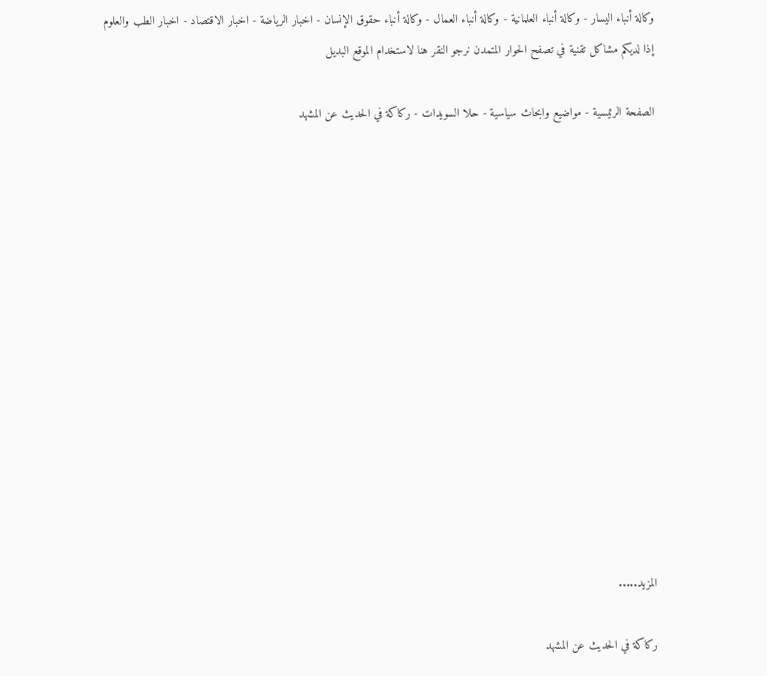وكالة أنباء اليسار - وكالة أنباء العلمانية - وكالة أنباء العمال - وكالة أنباء حقوق الإنسان - اخبار الرياضة - اخبار الاقتصاد - اخبار الطب والعلوم
إذا لديكم مشاكل تقنية في تصفح الحوار المتمدن نرجو النقر هنا لاستخدام الموقع البديل

الصفحة الرئيسية - مواضيع وابحاث سياسية - حلا السويدات - ركاكة في الحديث عن المشهد














المزيد.....

ركاكة في الحديث عن المشهد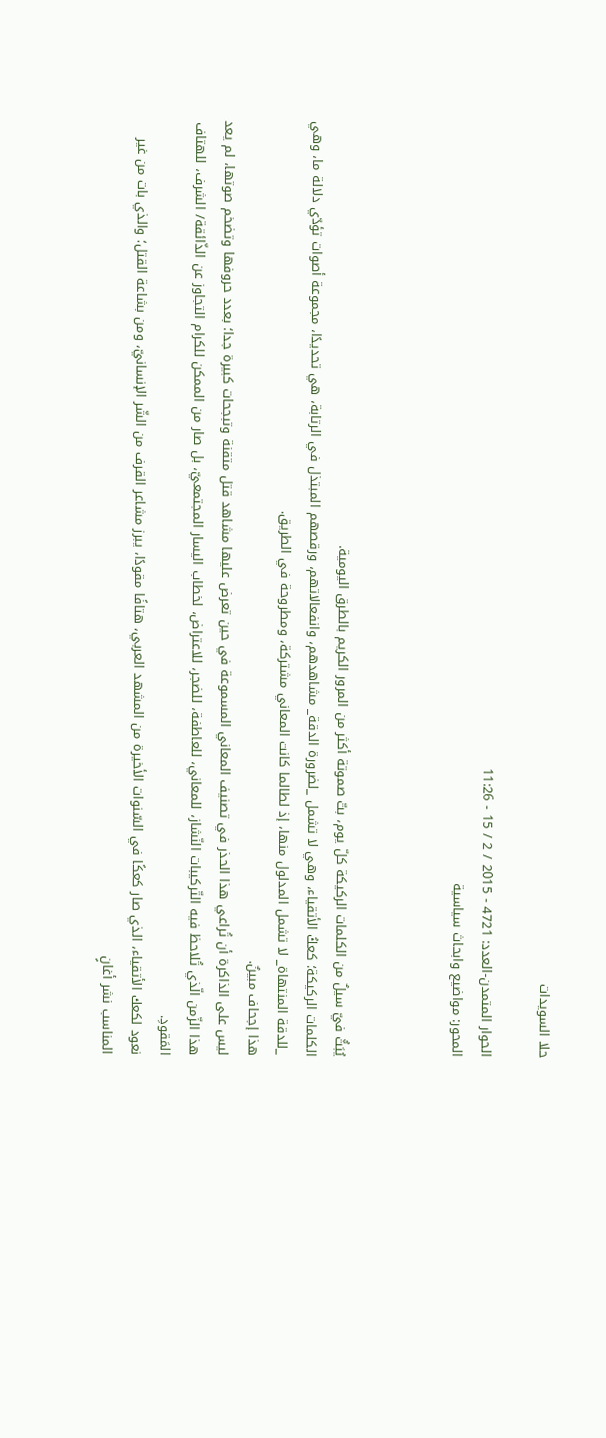حلا السويدات

الحوار المتمدن-العدد: 4721 - 2015 / 2 / 15 - 11:26
المحور: مواضيع وابحاث سياسية



يُبَثُّ فيّ سيلٌ من الكلمات الركيكة كلّ يوم، بتّ صموتة أكثر من المرور الكريم بالطرق اليومية.
الكلمات الركيكة؛ كعكُ الأتقياء، وهي لا تشمل _لضرورة الدقة_ مشاهدهم، وانفعالاتهم، ورقصهم المبتذل في الرتابة، هي تحديدًا، مجموعة أصوات تؤدّي دلالة ما، وهي _للدقة المنتهاة_ لا تشمل المدلول منها، إذ لطالما كانت المعاني مشتركة، ومطروحة في الطريق.
هذا إجحاف مبينٌ.
ليس على الذاكرة أن تُراعي هذا الحذر في تصنيف المعاني المسموعة في حين تعرض عليها مشاهد قتل متقنة وتبجحات كبيرة جدا؛ بعدد حروفها وتضخم صوتها، لم يعد هذا الزّمن الّذي تُلاحظ فيه التّركيبات النّشاز، للمعاني، للعاطفة، للضجر، للاعتراض، لخطاب اليسار المجتمعيّ، بل صار من الممكن للكرام التجاوز عن الذّائقة/ الشرف، للهتاف المَقودِ.
نعود لكعك الأتقياء، الذي صار كعكًا في السّنوات الأخيرة من المشهد العربي، هتافًا مقودًا، يبرز مشاعر القرف من الشّر الإنسانيّ، ومن بشاعة القتل؛ والذي بات من غير المناسب نشر أغانٍ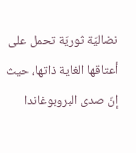نضاليّة ثوريّة تحمل على أعتاقها الغاية ذاتها، حيث إنّ صدى البروبوغاندا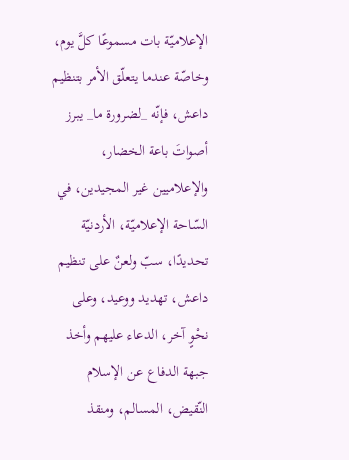الإعلاميّة بات مسموعًا كلَّ يوم، وخاصّة عندما يتعلّق الأمر بتنظيم داعش، فإنّه _لضرورة ما_ يبرز أصواتَ باعة الخضار، والإعلاميين غير المجيدين، في السّاحة الإعلاميّة، الأردنيّة تحديدًا، سبّ ولعنٌ على تنظيم داعش، تهديد ووعيد، وعلى نحْوٍ آخر، الدعاء عليهم وأخذ جبهة الدفاع عن الإسلام النّقيض، المسالم، ومنقذ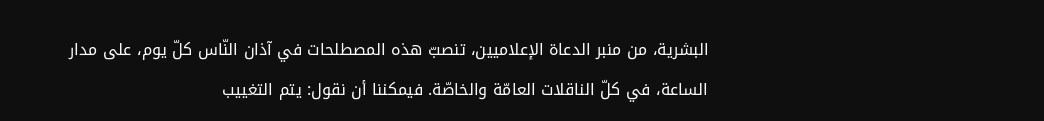البشرية، من منبر الدعاة الإعلاميين، تنصبّ هذه المصطلحات في آذان النّاس كلّ يوم، على مدار الساعة، في كلّ الناقلات العامّة والخاصّة. فيمكننا أن نقول: يتم التغييب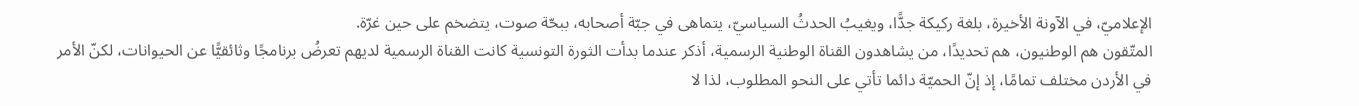الإعلاميّ، في الآونة الأخيرة، بلغة ركيكة جدًّا، ويغيبُ الحدثُ السياسيّ، يتماهى في جبّة أصحابه، ببحّة صوت، يتضخم على حين غرّة.
المتّقون هم الوطنيون، هم تحديدًا، من يشاهدون القناة الوطنية الرسمية، أذكر عندما بدأت الثورة التونسية كانت القناة الرسمية لديهم تعرضُ برنامجًا وثائقيًّا عن الحيوانات، لكنّ الأمر في الأردن مختلف تمامًا، إذ إنّ الحميّة دائما تأتي على النحو المطلوب، لذا لا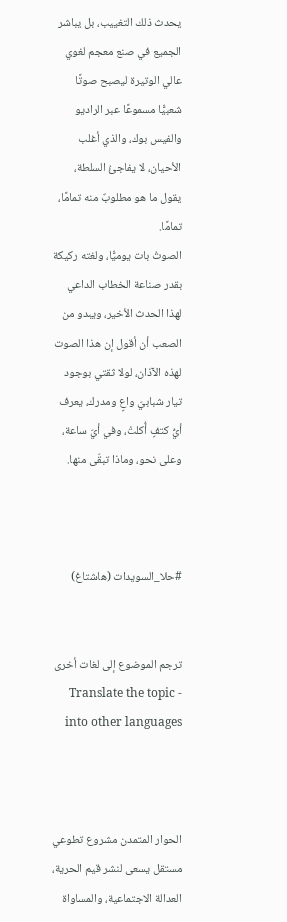يحدث ذلك التغييب، بل يباشر الجميع في صنع معجم لغوي عالي الوتيرة ليصبح صوتًا شعبيًّا مسموعًا عبر الراديو والفيس بوك، والذي أغلب الأحيان، لا يفاجئُ السلطة، يقول ما هو مطلوبٌ منه تمامًا، تمامًا.
الصوتُ بات يوميًّا، ولغته ركيكة بقدر صناعة الخطاب الداعي لهذا الحدث الأخير، ويبدو من الصعب أن أقول إن هذا الصوت لهذه الآذان، لولا ثقتي بوجود تيار شبابيّ واعٍ ومدرك، يعرف أيُّ كتفٍ أُكلتْ، وفي أيّ ساعة، وعلى نحو، وماذا تبقّى منها.



#حلا_السويدات (هاشتاغ)


ترجم الموضوع إلى لغات أخرى - Translate the topic into other languages



الحوار المتمدن مشروع تطوعي مستقل يسعى لنشر قيم الحرية، العدالة الاجتماعية، والمساواة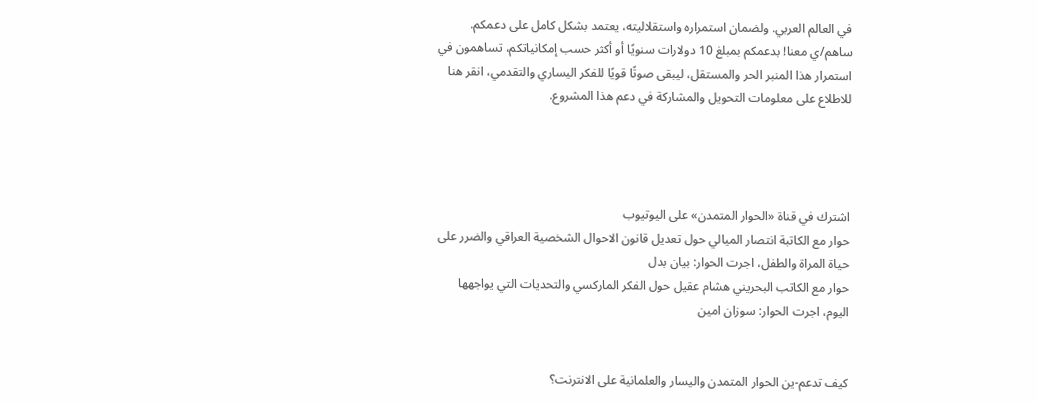في العالم العربي. ولضمان استمراره واستقلاليته، يعتمد بشكل كامل على دعمكم. ساهم/ي معنا! بدعمكم بمبلغ 10 دولارات سنويًا أو أكثر حسب إمكانياتكم، تساهمون في استمرار هذا المنبر الحر والمستقل، ليبقى صوتًا قويًا للفكر اليساري والتقدمي، انقر هنا للاطلاع على معلومات التحويل والمشاركة في دعم هذا المشروع.




اشترك في قناة «الحوار المتمدن» على اليوتيوب
حوار مع الكاتبة انتصار الميالي حول تعديل قانون الاحوال الشخصية العراقي والضرر على حياة المراة والطفل، اجرت الحوار: بيان بدل
حوار مع الكاتب البحريني هشام عقيل حول الفكر الماركسي والتحديات التي يواجهها اليوم، اجرت الحوار: سوزان امين


كيف تدعم-ين الحوار المتمدن واليسار والعلمانية على الانترنت؟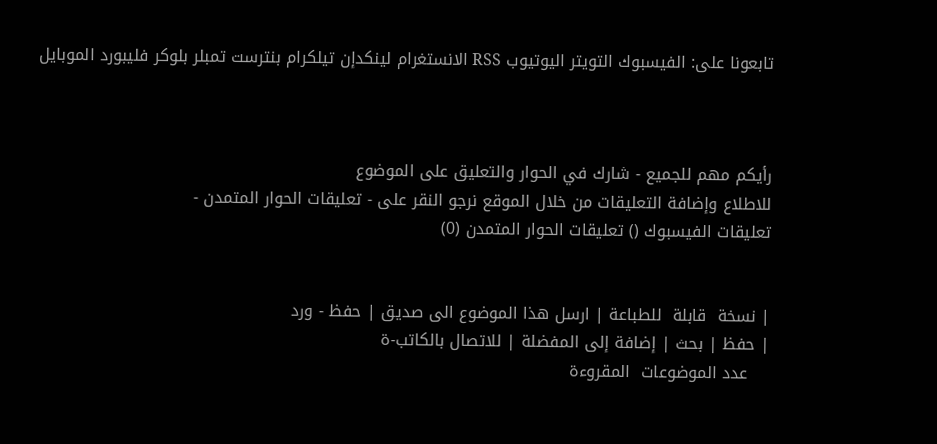تابعونا على: الفيسبوك التويتر اليوتيوب RSS الانستغرام لينكدإن تيلكرام بنترست تمبلر بلوكر فليبورد الموبايل



رأيكم مهم للجميع - شارك في الحوار والتعليق على الموضوع
للاطلاع وإضافة التعليقات من خلال الموقع نرجو النقر على - تعليقات الحوار المتمدن -
تعليقات الفيسبوك () تعليقات الحوار المتمدن (0)


| نسخة  قابلة  للطباعة | ارسل هذا الموضوع الى صديق | حفظ - ورد
| حفظ | بحث | إضافة إلى المفضلة | للاتصال بالكاتب-ة
    عدد الموضوعات  المقروءة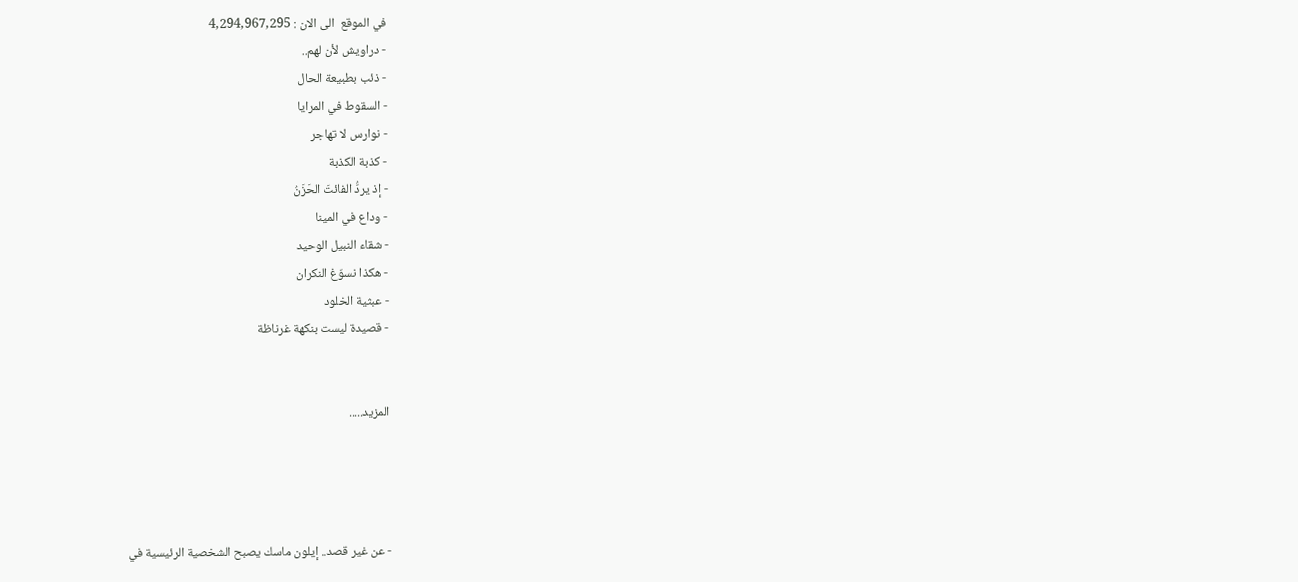في الموقع  الى الان : 4,294,967,295
- دراويش لأن لهم..
- ذئب بطبيعة الحال
- السقوط في المرايا
- نوارس لا تهاجر
- كذبة الكذبة
- إذ يردُّ الفائتَ الحَزَنُ
- وداع في المينا
- شقاء النبيل الوحيد
- هكذا نسوّغ النكران
- عبثية الخلود
- قصيدة ليست بنكهة غرناظة


المزيد.....




- عن غير قصد.. إيلون ماسك يصبح الشخصية الرئيسية في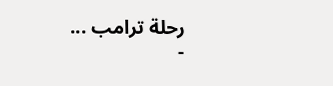رحلة ترامب ...
-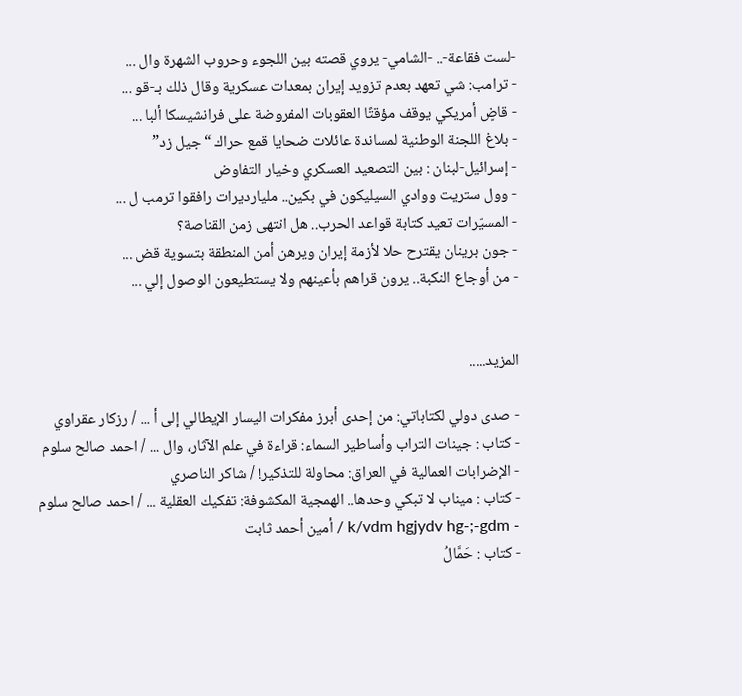-لست فقاعة-.. -الشامي- يروي قصته بين اللجوء وحروب الشهرة وال ...
- ترامب: شي تعهد بعدم تزويد إيران بمعدات عسكرية وقال ذلك بـ-قو ...
- قاضٍ أمريكي يوقف مؤقتًا العقوبات المفروضة على فرانشيسكا ألبا ...
- بلاغ اللجنة الوطنية لمساندة عائلات ضحايا قمع حراك “جيل زد”
- إسرائيل-لبنان : بين التصعيد العسكري وخيار التفاوض
- وول ستريت ووادي السيليكون في بكين.. مليارديرات رافقوا ترمب ل ...
- المسيّرات تعيد كتابة قواعد الحرب.. هل انتهى زمن القناصة؟
- جون برينان يقترح حلا لأزمة إيران ويرهن أمن المنطقة بتسوية قض ...
- من أوجاع النكبة.. يرون قراهم بأعينهم ولا يستطيعون الوصول إلي ...


المزيد.....

- صدى دولي لكتاباتي: من إحدى أبرز مفكرات اليسار الإيطالي إلى أ ... / رزكار عقراوي
- كتاب : جينات التراب وأساطير السماء: قراءة في علم الآثار، وال ... / احمد صالح سلوم
- الإضرابات العمالية في العراق: محاولة للتذكير! / شاكر الناصري
- كتاب : ميناب لا تبكي وحدها.. الهمجية المكشوفة: تفكيك العقلية ... / احمد صالح سلوم
- k/vdm hgjydv hg-;-gdm / أمين أحمد ثابت
- كتاب : حَمَّالُ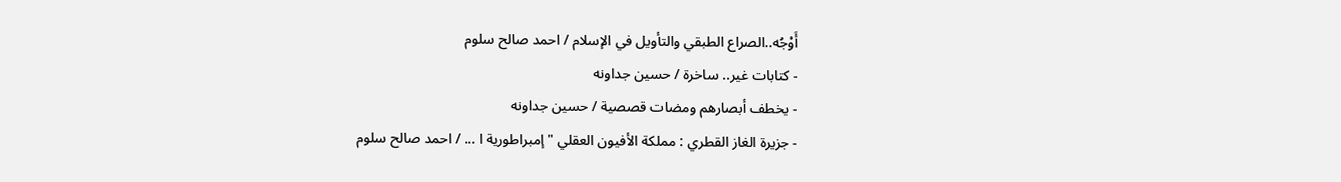أَوْجُه..الصراع الطبقي والتأويل في الإسلام / احمد صالح سلوم
- كتابات غير.. ساخرة / حسين جداونه
- يخطف أبصارهم ومضات قصصية / حسين جداونه
- جزيرة الغاز القطري : مملكة الأفيون العقلي " إمبراطورية ا ... / احمد صالح سلوم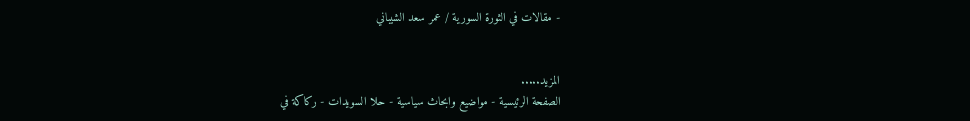- مقالات في الثورة السورية / عمر سعد الشيباني


المزيد.....
الصفحة الرئيسية - مواضيع وابحاث سياسية - حلا السويدات - ركاكة في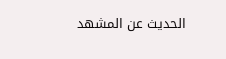الحديث عن المشهد